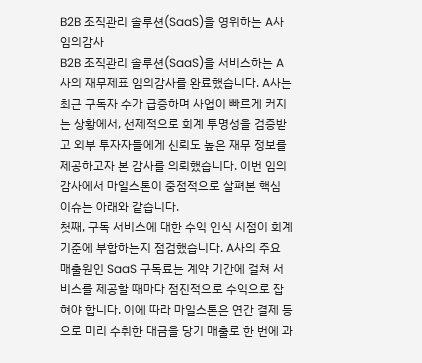B2B 조직관리 솔루션(SaaS)을 영위하는 A사 임의감사
B2B 조직관리 솔루션(SaaS)을 서비스하는 A사의 재무제표 임의감사를 완료했습니다. A사는 최근 구독자 수가 급증하며 사업이 빠르게 커지는 상황에서, 선제적으로 회계 투명성을 검증받고 외부 투자자들에게 신뢰도 높은 재무 정보를 제공하고자 본 감사를 의뢰했습니다. 이번 임의감사에서 마일스톤이 중점적으로 살펴본 핵심 이슈는 아래와 같습니다.
첫째, 구독 서비스에 대한 수익 인식 시점이 회계기준에 부합하는지 점검했습니다. A사의 주요 매출원인 SaaS 구독료는 계약 기간에 걸쳐 서비스를 제공할 때마다 점진적으로 수익으로 잡혀야 합니다. 이에 따라 마일스톤은 연간 결제 등으로 미리 수취한 대금을 당기 매출로 한 번에 과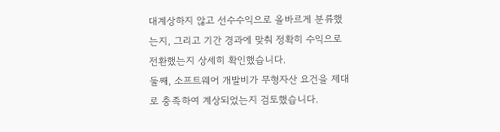대계상하지 않고 선수수익으로 올바르게 분류했는지, 그리고 기간 경과에 맞춰 정확히 수익으로 전환했는지 상세히 확인했습니다.
둘째, 소프트웨어 개발비가 무형자산 요건을 제대로 충족하여 계상되었는지 검토했습니다.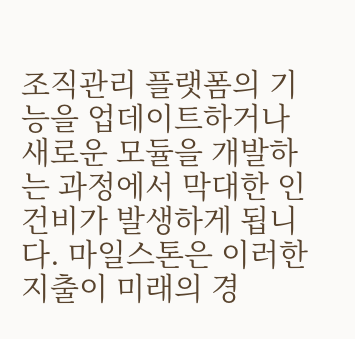조직관리 플랫폼의 기능을 업데이트하거나 새로운 모듈을 개발하는 과정에서 막대한 인건비가 발생하게 됩니다. 마일스톤은 이러한 지출이 미래의 경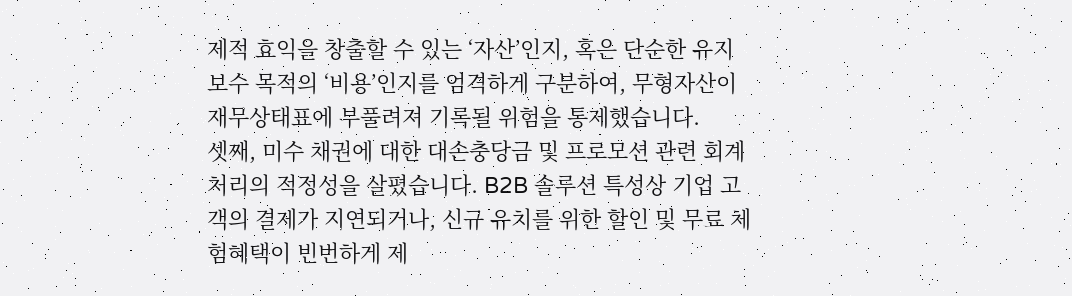제적 효익을 창출할 수 있는 ‘자산’인지, 혹은 단순한 유지보수 목적의 ‘비용’인지를 엄격하게 구분하여, 무형자산이 재무상태표에 부풀려져 기록될 위험을 통제했습니다.
셋째, 미수 채권에 대한 대손충당금 및 프로모션 관련 회계 처리의 적정성을 살폈습니다. B2B 솔루션 특성상 기업 고객의 결제가 지연되거나, 신규 유치를 위한 할인 및 무료 체험혜택이 빈번하게 제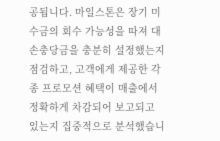공됩니다. 마일스톤은 장기 미수금의 회수 가능성을 따져 대손충당금을 충분히 설정했는지 점검하고, 고객에게 제공한 각종 프로모션 혜택이 매출에서 정확하게 차감되어 보고되고 있는지 집중적으로 분석했습니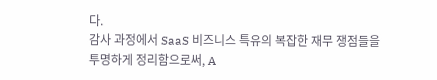다.
감사 과정에서 SaaS 비즈니스 특유의 복잡한 재무 쟁점들을 투명하게 정리함으로써, A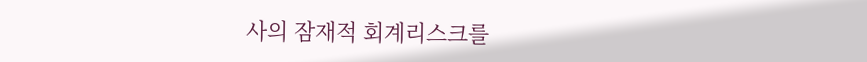사의 잠재적 회계리스크를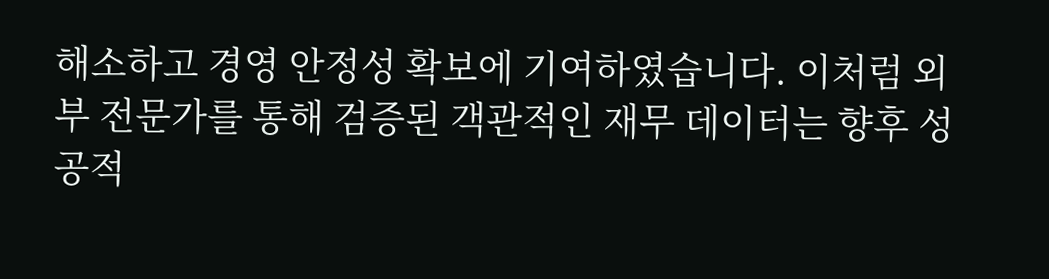해소하고 경영 안정성 확보에 기여하였습니다. 이처럼 외부 전문가를 통해 검증된 객관적인 재무 데이터는 향후 성공적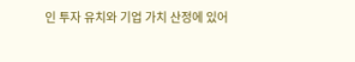인 투자 유치와 기업 가치 산정에 있어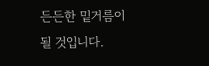든든한 밑거름이 될 것입니다.